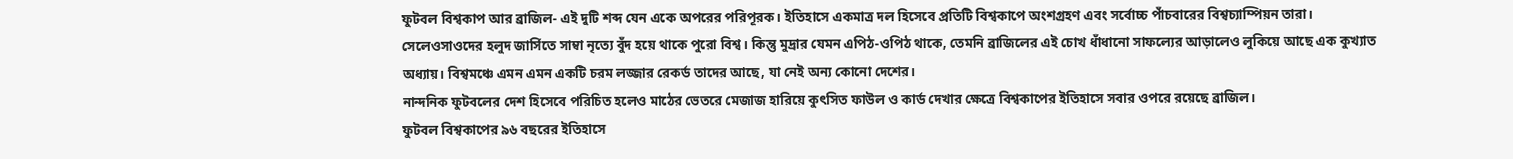ফুটবল বিশ্বকাপ আর ব্রাজিল- এই দুটি শব্দ যেন একে অপরের পরিপূরক। ইতিহাসে একমাত্র দল হিসেবে প্রতিটি বিশ্বকাপে অংশগ্রহণ এবং সর্বোচ্চ পাঁচবারের বিশ্বচ্যাম্পিয়ন তারা। সেলেওসাওদের হলুদ জার্সিতে সাম্বা নৃত্যে বুঁদ হয়ে থাকে পুরো বিশ্ব। কিন্তু মুদ্রার যেমন এপিঠ-ওপিঠ থাকে, তেমনি ব্রাজিলের এই চোখ ধাঁধানো সাফল্যের আড়ালেও লুকিয়ে আছে এক কুখ্যাত অধ্যায়। বিশ্বমঞ্চে এমন এমন একটি চরম লজ্জার রেকর্ড তাদের আছে, যা নেই অন্য কোনো দেশের।
নান্দনিক ফুটবলের দেশ হিসেবে পরিচিত হলেও মাঠের ভেতরে মেজাজ হারিয়ে কুৎসিত ফাউল ও কার্ড দেখার ক্ষেত্রে বিশ্বকাপের ইতিহাসে সবার ওপরে রয়েছে ব্রাজিল।
ফুটবল বিশ্বকাপের ৯৬ বছরের ইতিহাসে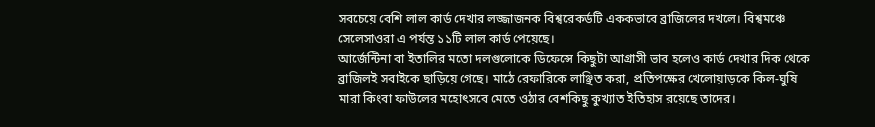সবচেয়ে বেশি লাল কার্ড দেখার লজ্জাজনক বিশ্বরেকর্ডটি এককভাবে ব্রাজিলের দখলে। বিশ্বমঞ্চে সেলেসাওরা এ পর্যন্ত ১১টি লাল কার্ড পেয়েছে।
আর্জেন্টিনা বা ইতালির মতো দলগুলোকে ডিফেন্সে কিছুটা আগ্রাসী ভাব হলেও কার্ড দেখার দিক থেকে ব্রাজিলই সবাইকে ছাড়িয়ে গেছে। মাঠে রেফারিকে লাঞ্ছিত করা, প্রতিপক্ষের খেলোয়াড়কে কিল-ঘুষি মারা কিংবা ফাউলের মহোৎসবে মেতে ওঠার বেশকিছু কুখ্যাত ইতিহাস রয়েছে তাদের।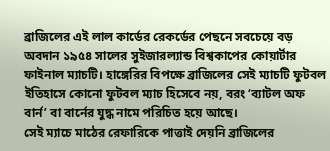ব্রাজিলের এই লাল কার্ডের রেকর্ডের পেছনে সবচেয়ে বড় অবদান ১৯৫৪ সালের সুইজারল্যান্ড বিশ্বকাপের কোয়ার্টার ফাইনাল ম্যাচটি। হাঙ্গেরির বিপক্ষে ব্রাজিলের সেই ম্যাচটি ফুটবল ইতিহাসে কোনো ফুটবল ম্যাচ হিসেবে নয়, বরং ‘ব্যাটল অফ বার্ন’ বা বার্নের যুদ্ধ নামে পরিচিত হয়ে আছে।
সেই ম্যাচে মাঠের রেফারিকে পাত্তাই দেয়নি ব্রাজিলের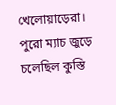খেলোয়াড়েরা। পুরো ম্যাচ জুড়ে চলেছিল কুস্তি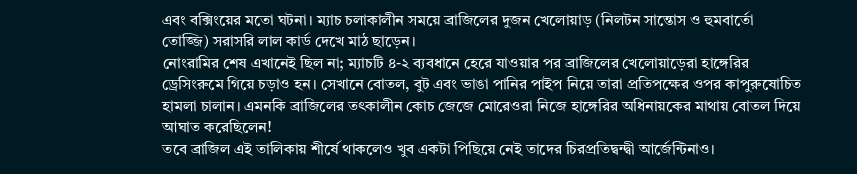এবং বক্সিংয়ের মতো ঘটনা। ম্যাচ চলাকালীন সময়ে ব্রাজিলের দুজন খেলোয়াড় (নিলটন সান্তোস ও হুমবার্তো তোজ্জি) সরাসরি লাল কার্ড দেখে মাঠ ছাড়েন।
নোংরামির শেষ এখানেই ছিল না; ম্যাচটি ৪-২ ব্যবধানে হেরে যাওয়ার পর ব্রাজিলের খেলোয়াড়েরা হাঙ্গেরির ড্রেসিংরুমে গিয়ে চড়াও হন। সেখানে বোতল, বুট এবং ভাঙা পানির পাইপ নিয়ে তারা প্রতিপক্ষের ওপর কাপুরুষোচিত হামলা চালান। এমনকি ব্রাজিলের তৎকালীন কোচ জেজে মোরেওরা নিজে হাঙ্গেরির অধিনায়কের মাথায় বোতল দিয়ে আঘাত করেছিলেন!
তবে ব্রাজিল এই তালিকায় শীর্ষে থাকলেও খুব একটা পিছিয়ে নেই তাদের চিরপ্রতিদ্বন্দ্বী আর্জেন্টিনাও।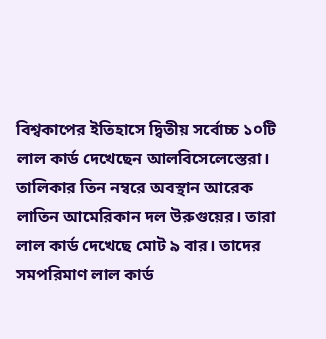বিশ্বকাপের ইতিহাসে দ্বিতীয় সর্বোচ্চ ১০টি লাল কার্ড দেখেছেন আলবিসেলেস্তেরা। তালিকার তিন নম্বরে অবস্থান আরেক লাতিন আমেরিকান দল উরুগুয়ের। তারা লাল কার্ড দেখেছে মোট ৯ বার। তাদের সমপরিমাণ লাল কার্ড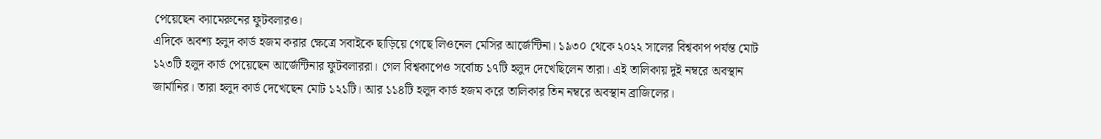পেয়েছেন ক্যামেরুনের ফুটবলারও।
এদিকে অবশ্য হলুদ কার্ড হজম করার ক্ষেত্রে সবাইকে ছাড়িয়ে গেছে লিওনেল মেসির আর্জেন্টিনা। ১৯৩০ থেকে ২০২২ সালের বিশ্বকাপ পর্যন্ত মোট ১২৩টি হলুদ কার্ড পেয়েছেন আর্জেন্টিনার ফুটবলাররা। গেল বিশ্বকাপেও সর্বোচ্চ ১৭টি হলুদ দেখেছিলেন তারা। এই তালিকায় দুই নম্বরে অবস্থান জার্মানির। তারা হলুদ কার্ড দেখেছেন মোট ১২১টি। আর ১১৪টি হলুদ কার্ড হজম করে তালিকার তিন নম্বরে অবস্থান ব্রাজিলের।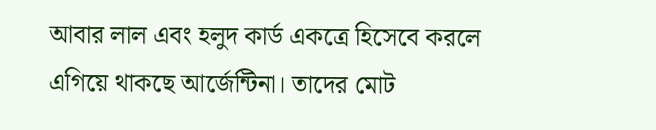আবার লাল এবং হলুদ কার্ড একত্রে হিসেবে করলে এগিয়ে থাকছে আর্জেন্টিনা। তাদের মোট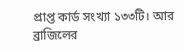প্রাপ্ত কার্ড সংখ্যা ১৩৩টি। আর ব্রাজিলের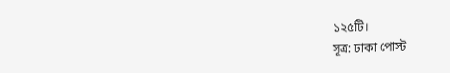১২৫টি।
সূত্র: ঢাকা পোস্ট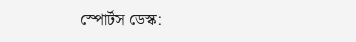স্পোর্টস ডেস্ক: